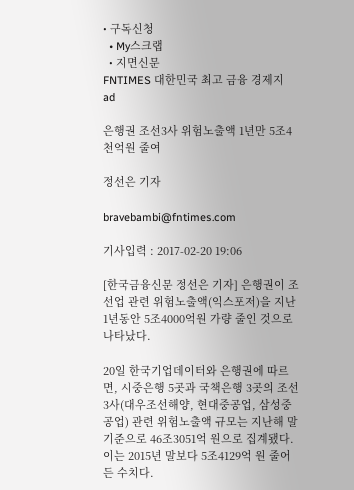• 구독신청
  • My스크랩
  • 지면신문
FNTIMES 대한민국 최고 금융 경제지
ad

은행권 조선3사 위험노출액 1년만 5조4천억원 줄여

정선은 기자

bravebambi@fntimes.com

기사입력 : 2017-02-20 19:06

[한국금융신문 정선은 기자] 은행권이 조선업 관련 위험노출액(익스포저)을 지난 1년동안 5조4000억원 가량 줄인 것으로 나타났다.

20일 한국기업데이터와 은행권에 따르면, 시중은행 5곳과 국책은행 3곳의 조선 3사(대우조선해양, 현대중공업, 삼성중공업) 관련 위험노출액 규모는 지난해 말 기준으로 46조3051억 원으로 집계됐다. 이는 2015년 말보다 5조4129억 원 줄어든 수치다.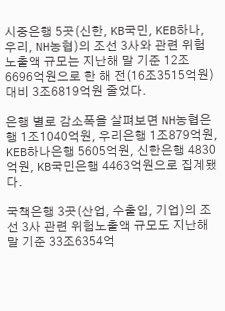시중은행 5곳(신한, KB국민, KEB하나, 우리, NH농협)의 조선 3사와 관련 위험노출액 규모는 지난해 말 기준 12조6696억원으로 한 해 전(16조3515억원) 대비 3조6819억원 줄었다.

은행 별로 감소폭을 살펴보면 NH농협은행 1조1040억원, 우리은행 1조879억원, KEB하나은행 5605억원, 신한은행 4830억원, KB국민은행 4463억원으로 집계됐다.

국책은행 3곳(산업, 수출입, 기업)의 조선 3사 관련 위험노출액 규모도 지난해 말 기준 33조6354억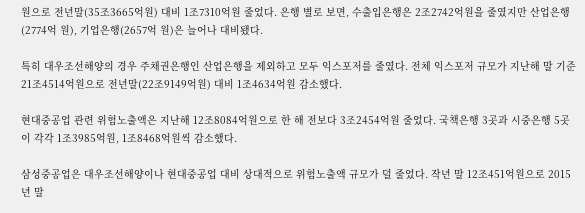원으로 전년말(35조3665억원) 대비 1조7310억원 줄었다. 은행 별로 보면, 수출입은행은 2조2742억원을 줄였지만 산업은행(2774억 원), 기업은행(2657억 원)은 늘어나 대비됐다.

특히 대우조선해양의 경우 주채권은행인 산업은행을 제외하고 모두 익스포저를 줄였다. 전체 익스포저 규모가 지난해 말 기준 21조4514억원으로 전년말(22조9149억원) 대비 1조4634억원 감소했다.

현대중공업 관련 위험노출액은 지난해 12조8084억원으로 한 해 전보다 3조2454억원 줄었다. 국책은행 3곳과 시중은행 5곳이 각각 1조3985억원, 1조8468억원씩 감소했다.

삼성중공업은 대우조선해양이나 현대중공업 대비 상대적으로 위험노출액 규모가 덜 줄었다. 작년 말 12조451억원으로 2015년 말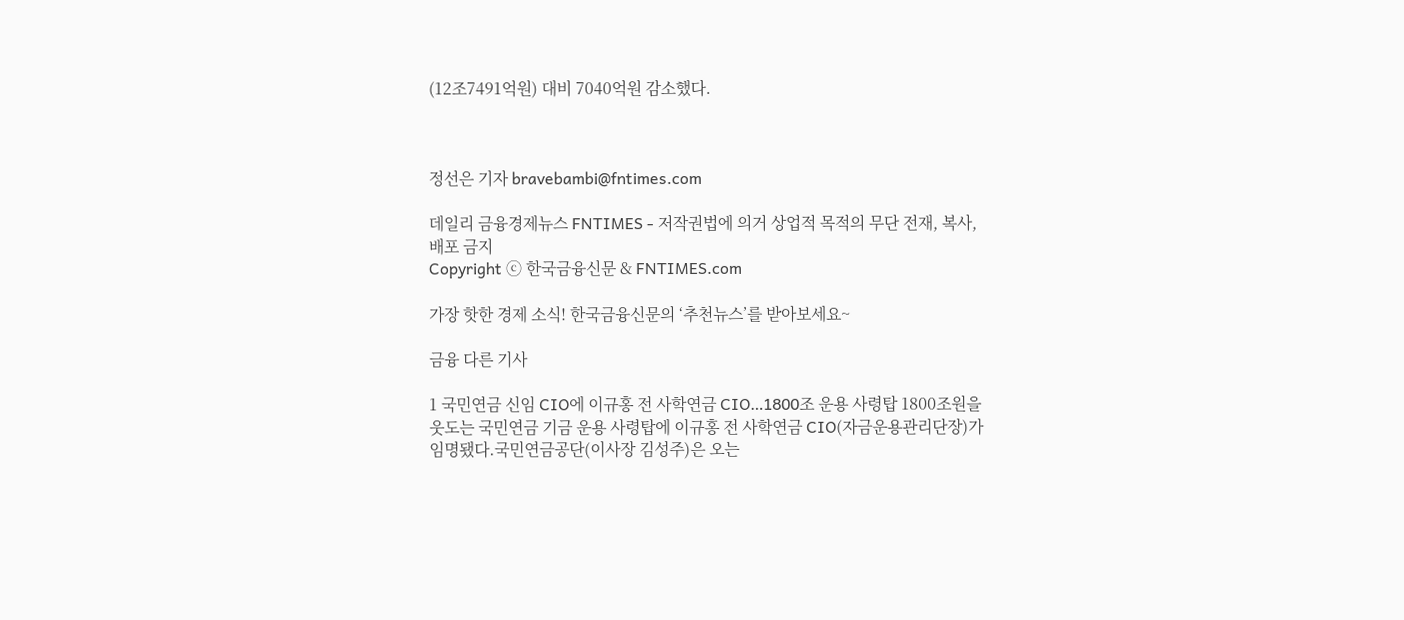(12조7491억원) 대비 7040억원 감소했다.



정선은 기자 bravebambi@fntimes.com

데일리 금융경제뉴스 FNTIMES - 저작권법에 의거 상업적 목적의 무단 전재, 복사, 배포 금지
Copyright ⓒ 한국금융신문 & FNTIMES.com

가장 핫한 경제 소식! 한국금융신문의 ‘추천뉴스’를 받아보세요~

금융 다른 기사

1 국민연금 신임 CIO에 이규홍 전 사학연금 CIO…1800조 운용 사령탑 1800조원을 웃도는 국민연금 기금 운용 사령탑에 이규홍 전 사학연금 CIO(자금운용관리단장)가 임명됐다.국민연금공단(이사장 김성주)은 오는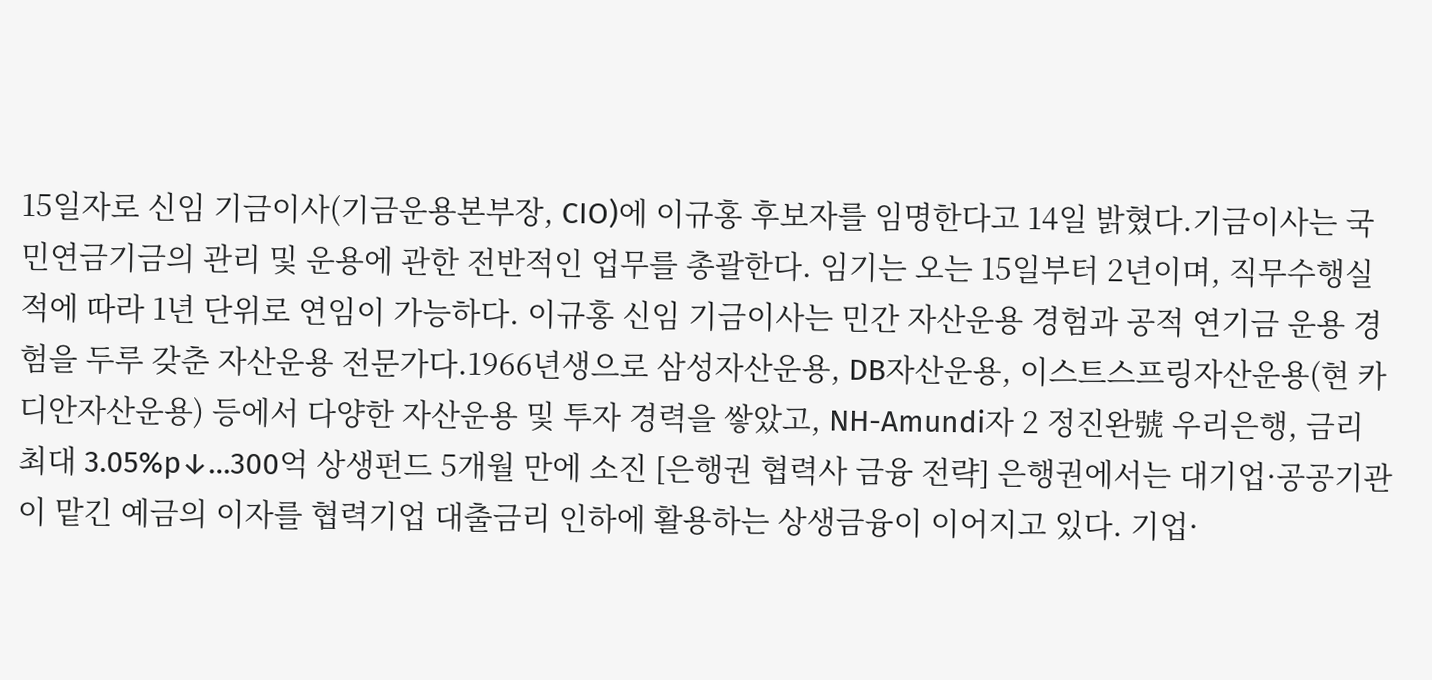15일자로 신임 기금이사(기금운용본부장, CIO)에 이규홍 후보자를 임명한다고 14일 밝혔다.기금이사는 국민연금기금의 관리 및 운용에 관한 전반적인 업무를 총괄한다. 임기는 오는 15일부터 2년이며, 직무수행실적에 따라 1년 단위로 연임이 가능하다. 이규홍 신임 기금이사는 민간 자산운용 경험과 공적 연기금 운용 경험을 두루 갖춘 자산운용 전문가다.1966년생으로 삼성자산운용, DB자산운용, 이스트스프링자산운용(현 카디안자산운용) 등에서 다양한 자산운용 및 투자 경력을 쌓았고, NH-Amundi자 2 정진완號 우리은행, 금리 최대 3.05%p↓…300억 상생펀드 5개월 만에 소진 [은행권 협력사 금융 전략] 은행권에서는 대기업·공공기관이 맡긴 예금의 이자를 협력기업 대출금리 인하에 활용하는 상생금융이 이어지고 있다. 기업·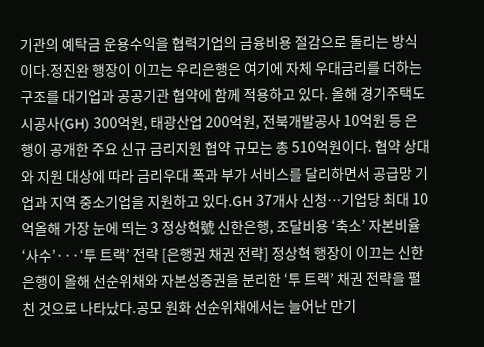기관의 예탁금 운용수익을 협력기업의 금융비용 절감으로 돌리는 방식이다.정진완 행장이 이끄는 우리은행은 여기에 자체 우대금리를 더하는 구조를 대기업과 공공기관 협약에 함께 적용하고 있다. 올해 경기주택도시공사(GH) 300억원, 태광산업 200억원, 전북개발공사 10억원 등 은행이 공개한 주요 신규 금리지원 협약 규모는 총 510억원이다. 협약 상대와 지원 대상에 따라 금리우대 폭과 부가 서비스를 달리하면서 공급망 기업과 지역 중소기업을 지원하고 있다.GH 37개사 신청…기업당 최대 10억올해 가장 눈에 띄는 3 정상혁號 신한은행, 조달비용 ‘축소’ 자본비율 ‘사수’···‘투 트랙’ 전략 [은행권 채권 전략] 정상혁 행장이 이끄는 신한은행이 올해 선순위채와 자본성증권을 분리한 ‘투 트랙’ 채권 전략을 펼친 것으로 나타났다.공모 원화 선순위채에서는 늘어난 만기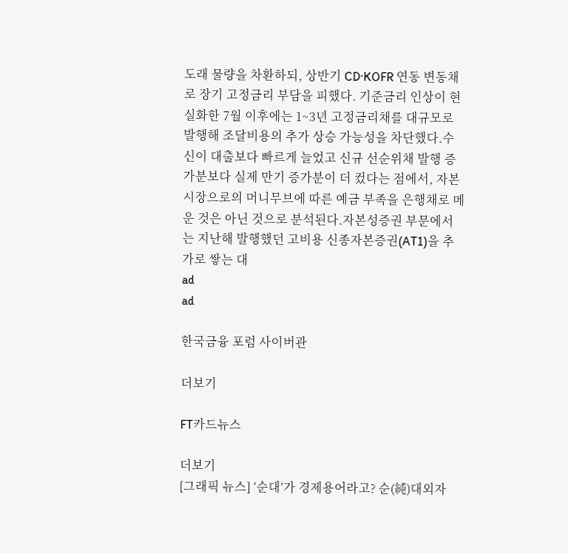도래 물량을 차환하되, 상반기 CD·KOFR 연동 변동채로 장기 고정금리 부담을 피했다. 기준금리 인상이 현실화한 7월 이후에는 1~3년 고정금리채를 대규모로 발행해 조달비용의 추가 상승 가능성을 차단했다.수신이 대출보다 빠르게 늘었고 신규 선순위채 발행 증가분보다 실제 만기 증가분이 더 컸다는 점에서, 자본시장으로의 머니무브에 따른 예금 부족을 은행채로 메운 것은 아닌 것으로 분석된다.자본성증권 부문에서는 지난해 발행했던 고비용 신종자본증권(AT1)을 추가로 쌓는 대
ad
ad

한국금융 포럼 사이버관

더보기

FT카드뉴스

더보기
[그래픽 뉴스] ‘순대’가 경제용어라고? 순(純)대외자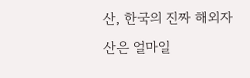산, 한국의 진짜 해외자산은 얼마일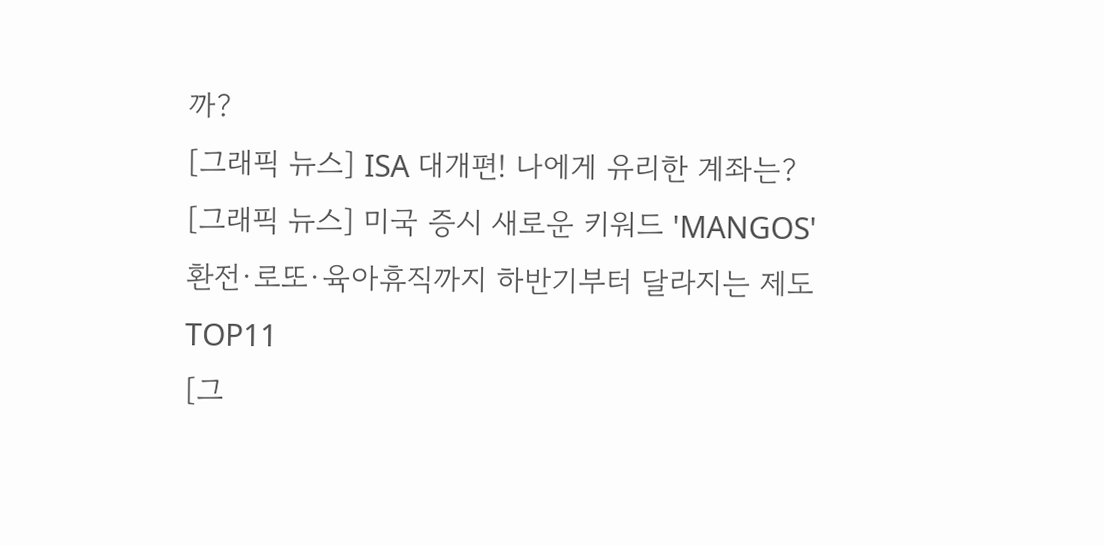까?
[그래픽 뉴스] ISA 대개편! 나에게 유리한 계좌는?
[그래픽 뉴스] 미국 증시 새로운 키워드 'MANGOS'
환전·로또·육아휴직까지 하반기부터 달라지는 제도 TOP11
[그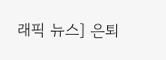래픽 뉴스] 은퇴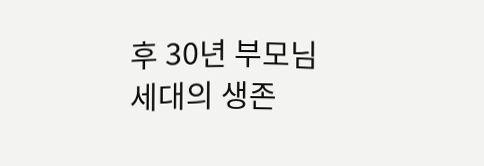후 30년 부모님 세대의 생존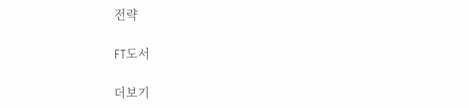전략

FT도서

더보기